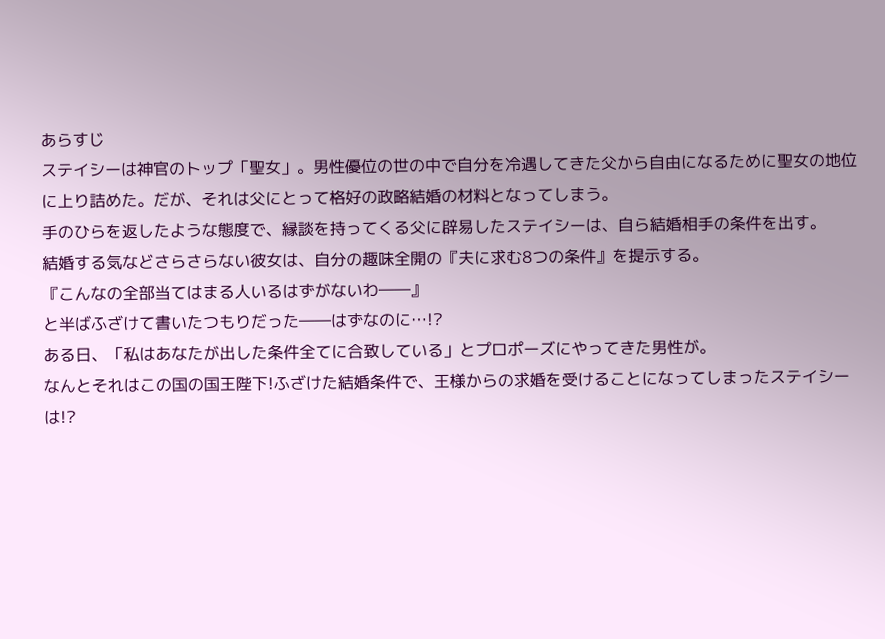あらすじ
ステイシーは神官のトップ「聖女」。男性優位の世の中で自分を冷遇してきた父から自由になるために聖女の地位に上り詰めた。だが、それは父にとって格好の政略結婚の材料となってしまう。
手のひらを返したような態度で、縁談を持ってくる父に辟易したステイシーは、自ら結婚相手の条件を出す。
結婚する気などさらさらない彼女は、自分の趣味全開の『夫に求む8つの条件』を提示する。
『こんなの全部当てはまる人いるはずがないわ――』
と半ばふざけて書いたつもりだった――はずなのに…!?
ある日、「私はあなたが出した条件全てに合致している」とプロポーズにやってきた男性が。
なんとそれはこの国の国王陛下!ふざけた結婚条件で、王様からの求婚を受けることになってしまったステイシーは!?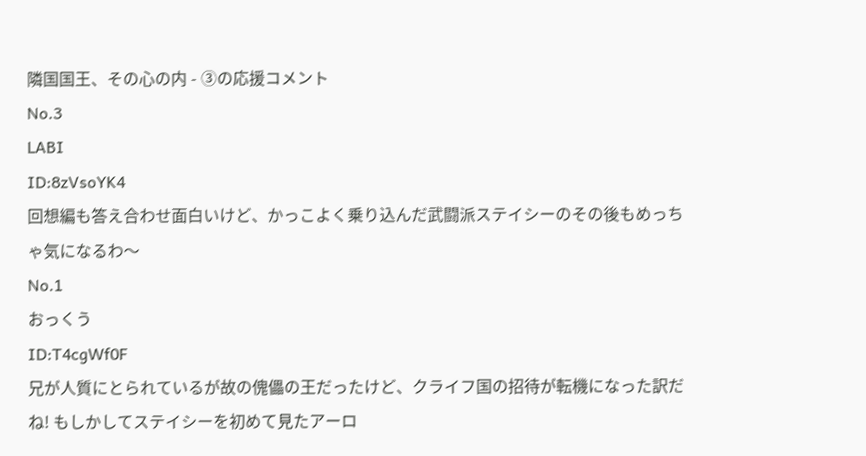隣国国王、その心の内 - ③の応援コメント
No.3
LABI
ID:8zVsoYK4
回想編も答え合わせ面白いけど、かっこよく乗り込んだ武闘派ステイシーのその後もめっちゃ気になるわ〜
No.1
おっくう
ID:T4cgWf0F
兄が人質にとられているが故の傀儡の王だったけど、クライフ国の招待が転機になった訳だね! もしかしてステイシーを初めて見たアーロ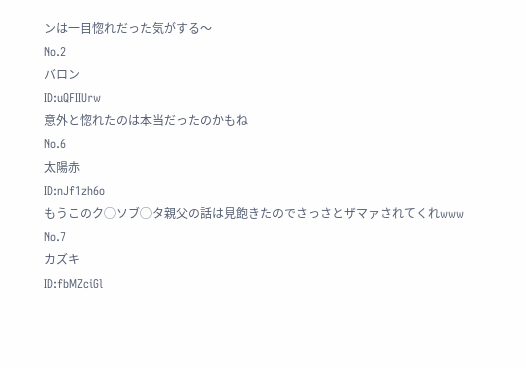ンは一目惚れだった気がする〜
No.2
バロン
ID:uQFIIUrw
意外と惚れたのは本当だったのかもね
No.6
太陽赤
ID:nJf1zh6o
もうこのク◯ソブ◯タ親父の話は見飽きたのでさっさとザマァされてくれwww
No.7
カズキ
ID:fbMZciGl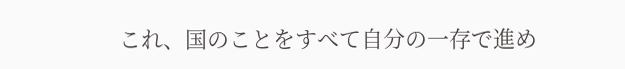これ、国のことをすべて自分の一存で進め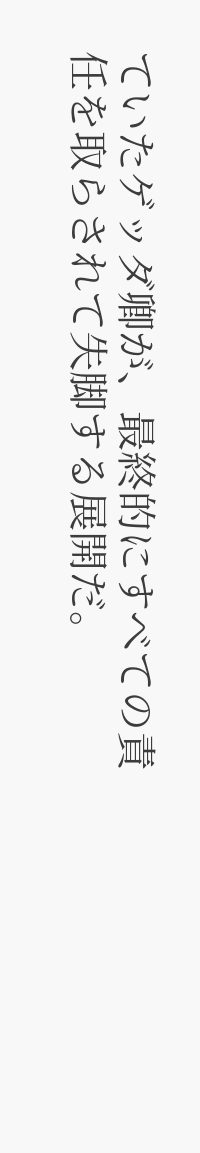ていたゲッダ卿が、最終的にすべての責任を取らされて失脚する展開だ。